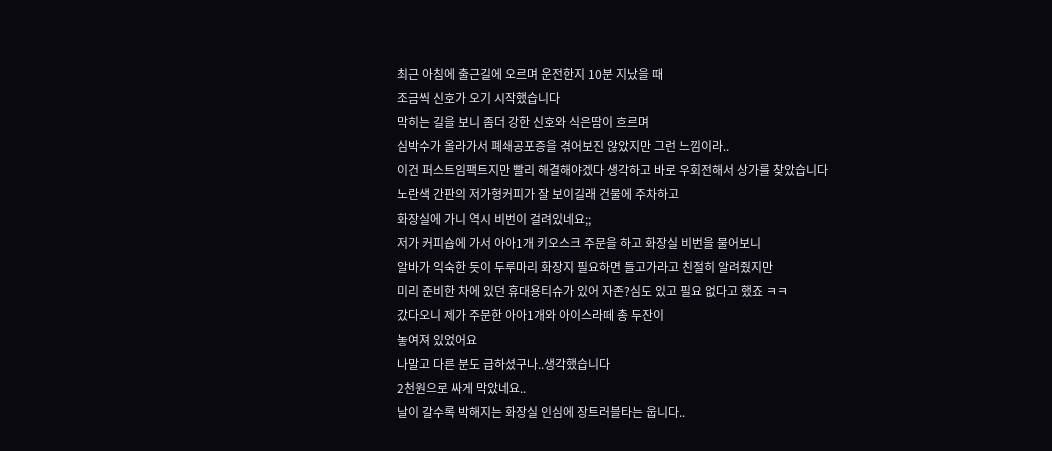최근 아침에 출근길에 오르며 운전한지 10분 지났을 때
조금씩 신호가 오기 시작했습니다
막히는 길을 보니 좀더 강한 신호와 식은땀이 흐르며
심박수가 올라가서 폐쇄공포증을 겪어보진 않았지만 그런 느낌이라..
이건 퍼스트임팩트지만 빨리 해결해야겠다 생각하고 바로 우회전해서 상가를 찾았습니다
노란색 간판의 저가형커피가 잘 보이길래 건물에 주차하고
화장실에 가니 역시 비번이 걸려있네요;;
저가 커피숍에 가서 아아1개 키오스크 주문을 하고 화장실 비번을 물어보니
알바가 익숙한 듯이 두루마리 화장지 필요하면 들고가라고 친절히 알려줬지만
미리 준비한 차에 있던 휴대용티슈가 있어 자존?심도 있고 필요 없다고 했죠 ㅋㅋ
갔다오니 제가 주문한 아아1개와 아이스라떼 총 두잔이
놓여져 있었어요
나말고 다른 분도 급하셨구나..생각했습니다
2천원으로 싸게 막았네요..
날이 갈수록 박해지는 화장실 인심에 장트러블타는 웁니다..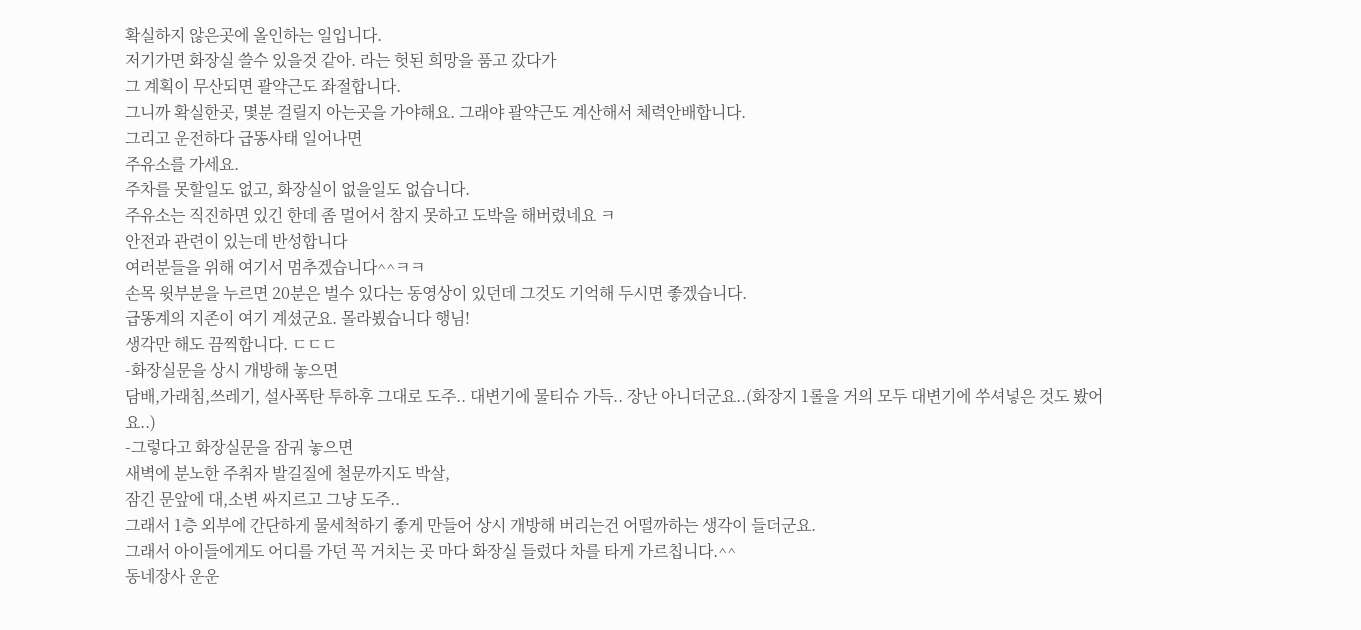확실하지 않은곳에 올인하는 일입니다.
저기가면 화장실 쓸수 있을것 같아. 라는 헛된 희망을 품고 갔다가
그 계획이 무산되면 괄약근도 좌절합니다.
그니까 확실한곳, 몇분 걸릴지 아는곳을 가야해요. 그래야 괄약근도 계산해서 체력안배합니다.
그리고 운전하다 급똥사태 일어나면
주유소를 가세요.
주차를 못할일도 없고, 화장실이 없을일도 없습니다.
주유소는 직진하면 있긴 한데 좀 멀어서 참지 못하고 도박을 해버렸네요 ㅋ
안전과 관련이 있는데 반성합니다
여러분들을 위해 여기서 멈추겠습니다^^ㅋㅋ
손목 윗부분을 누르면 20분은 벌수 있다는 동영상이 있던데 그것도 기억해 두시면 좋겠습니다.
급똥계의 지존이 여기 계셨군요. 몰라뵜습니다 행님!
생각만 해도 끔찍합니다. ㄷㄷㄷ
-화장실문을 상시 개방해 놓으면
담배,가래침,쓰레기, 설사폭탄 투하후 그대로 도주.. 대변기에 물티슈 가득.. 장난 아니더군요..(화장지 1롤을 거의 모두 대변기에 쑤셔넣은 것도 봤어요..)
-그렇다고 화장실문을 잠궈 놓으면
새벽에 분노한 주취자 발길질에 철문까지도 박살,
잠긴 문앞에 대,소변 싸지르고 그냥 도주..
그래서 1층 외부에 간단하게 물세척하기 좋게 만들어 상시 개방해 버리는건 어떨까하는 생각이 들더군요.
그래서 아이들에게도 어디를 가던 꼭 거치는 곳 마다 화장실 들렀다 차를 타게 가르칩니다.^^
동네장사 운운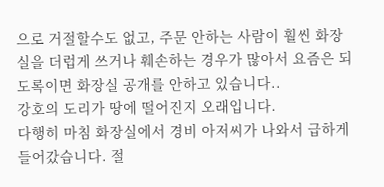으로 거절할수도 없고, 주문 안하는 사람이 훨씬 화장실을 더럽게 쓰거나 훼손하는 경우가 많아서 요즘은 되도록이면 화장실 공개를 안하고 있습니다..
강호의 도리가 땅에 떨어진지 오래입니다.
다행히 마침 화장실에서 경비 아저씨가 나와서 급하게 들어갔습니다. 절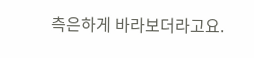측은하게 바라보더라고요.